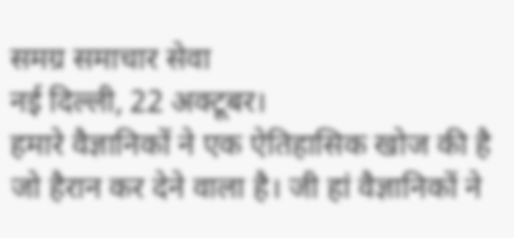समग्र समाचार सेवा
नई दिल्ली, 22 अक्टूबर।
हमारे वैज्ञानिकों ने एक ऐतिहासिक खोज की है जो हैरान कर देने वाला है। जी हां वैज्ञानिकों ने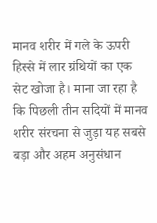मानव शरीर में गले के ऊपरी हिस्से में लार ग्रंथियों का एक सेट खोजा है। माना जा रहा है कि पिछली तीन सदियों में मानव शरीर संरचना से जुड़ा यह सबसे बड़ा और अहम अनुसंधान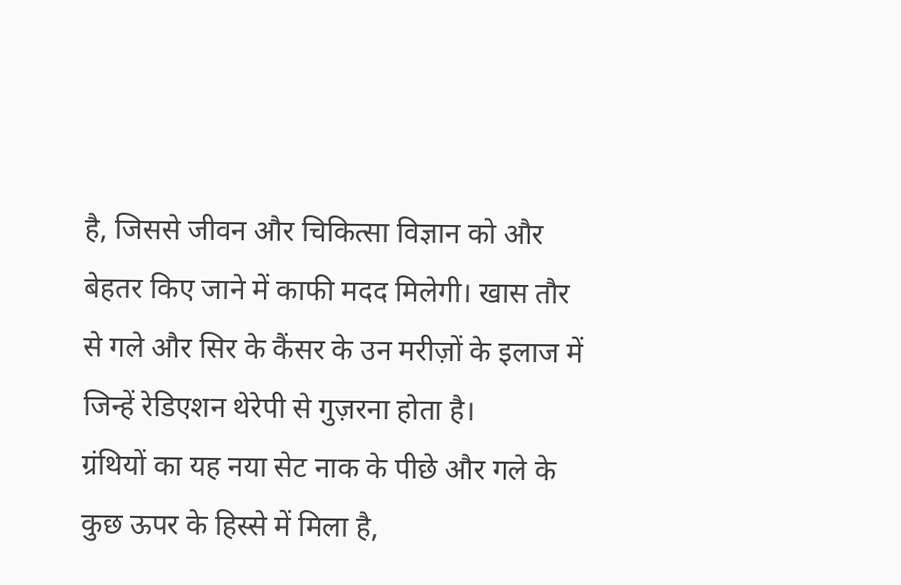है, जिससे जीवन और चिकित्सा विज्ञान को और बेहतर किए जाने में काफी मदद मिलेगी। खास तौर से गले और सिर के कैंसर के उन मरीज़ों के इलाज में जिन्हें रेडिएशन थेरेपी से गुज़रना होता है।
ग्रंथियों का यह नया सेट नाक के पीछे और गले के कुछ ऊपर के हिस्से में मिला है,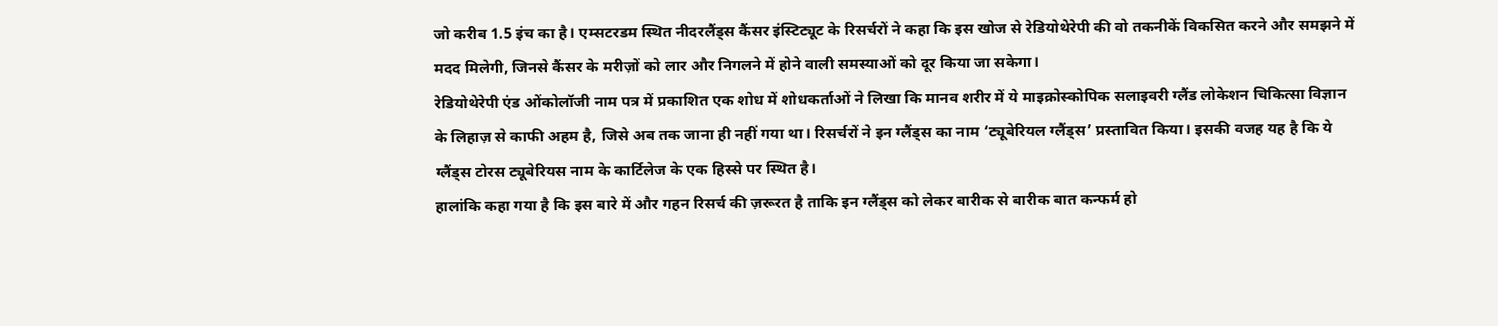जो करीब 1.5 इंच का है। एम्सटरडम स्थित नीदरलैंड्स कैंसर इंस्टिट्यूट के रिसर्चरों ने कहा कि इस खोज से रेडियोथेरेपी की वो तकनीकें विकसित करने और समझने में मदद मिलेगी, जिनसे कैंसर के मरीज़ों को लार और निगलने में होने वाली समस्याओं को दूर किया जा सकेगा।
रेडियोथेरेपी एंड ओंकोलॉजी नाम पत्र में प्रकाशित एक शोध में शोधकर्ताओं ने लिखा कि मानव शरीर में ये माइक्रोस्कोपिक सलाइवरी ग्लैंड लोकेशन चिकित्सा विज्ञान के लिहाज़ से काफी अहम है, जिसे अब तक जाना ही नहीं गया था। रिसर्चरों ने इन ग्लैंड्स का नाम ‘ट्यूबेरियल ग्लैंड्स’ प्रस्तावित किया। इसकी वजह यह है कि ये ग्लैंड्स टोरस ट्यूबेरियस नाम के कार्टिलेज के एक हिस्से पर स्थित है।
हालांकि कहा गया है कि इस बारे में और गहन रिसर्च की ज़रूरत है ताकि इन ग्लैंड्स को लेकर बारीक से बारीक बात कन्फर्म हो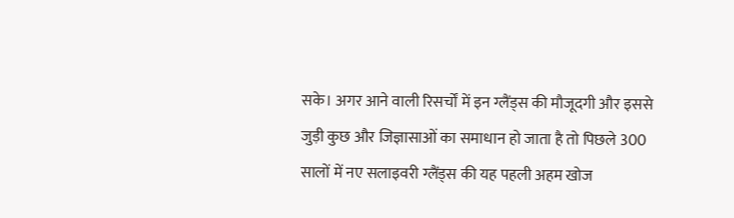सके। अगर आने वाली रिसर्चों में इन ग्लैंड्स की मौजूदगी और इससे जुड़ी कुछ और जिज्ञासाओं का समाधान हो जाता है तो पिछले 300 सालों में नए सलाइवरी ग्लैंड्स की यह पहली अहम खोज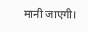मानी जाएगी।